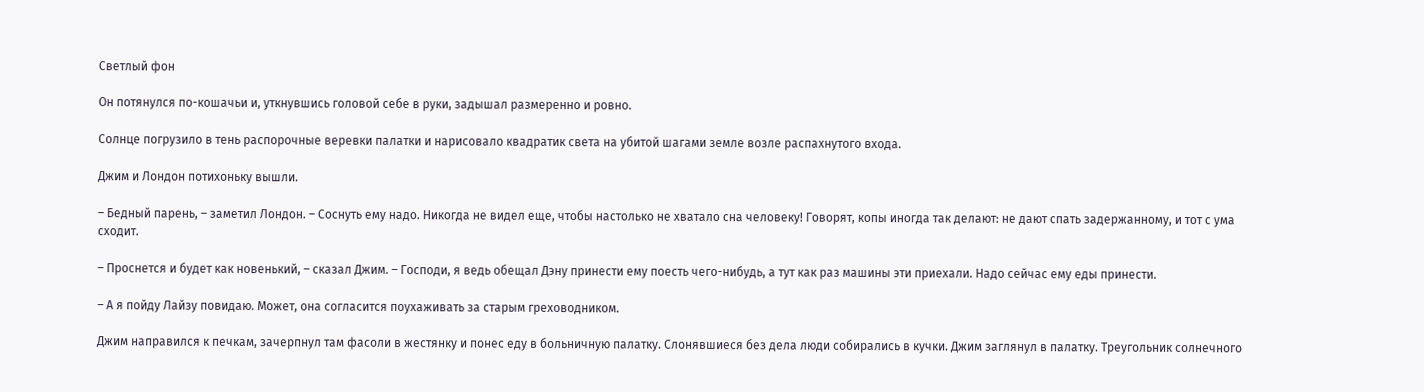Светлый фон

Он потянулся по-кошачьи и, уткнувшись головой себе в руки, задышал размеренно и ровно.

Солнце погрузило в тень распорочные веревки палатки и нарисовало квадратик света на убитой шагами земле возле распахнутого входа.

Джим и Лондон потихоньку вышли.

– Бедный парень, – заметил Лондон. – Соснуть ему надо. Никогда не видел еще, чтобы настолько не хватало сна человеку! Говорят, копы иногда так делают: не дают спать задержанному, и тот с ума сходит.

– Проснется и будет как новенький, – сказал Джим. – Господи, я ведь обещал Дэну принести ему поесть чего-нибудь, а тут как раз машины эти приехали. Надо сейчас ему еды принести.

– А я пойду Лайзу повидаю. Может, она согласится поухаживать за старым греховодником.

Джим направился к печкам, зачерпнул там фасоли в жестянку и понес еду в больничную палатку. Слонявшиеся без дела люди собирались в кучки. Джим заглянул в палатку. Треугольник солнечного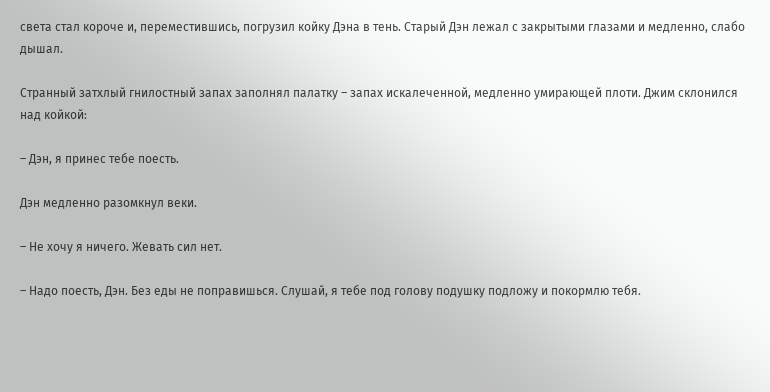света стал короче и, переместившись, погрузил койку Дэна в тень. Старый Дэн лежал с закрытыми глазами и медленно, слабо дышал.

Странный затхлый гнилостный запах заполнял палатку – запах искалеченной, медленно умирающей плоти. Джим склонился над койкой:

– Дэн, я принес тебе поесть.

Дэн медленно разомкнул веки.

– Не хочу я ничего. Жевать сил нет.

– Надо поесть, Дэн. Без еды не поправишься. Слушай, я тебе под голову подушку подложу и покормлю тебя.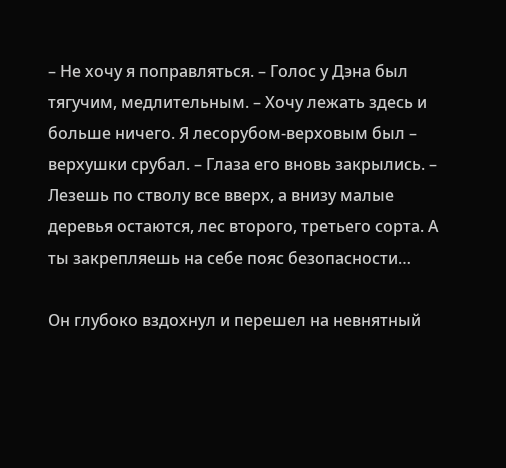– Не хочу я поправляться. – Голос у Дэна был тягучим, медлительным. – Хочу лежать здесь и больше ничего. Я лесорубом-верховым был – верхушки срубал. – Глаза его вновь закрылись. – Лезешь по стволу все вверх, а внизу малые деревья остаются, лес второго, третьего сорта. А ты закрепляешь на себе пояс безопасности…

Он глубоко вздохнул и перешел на невнятный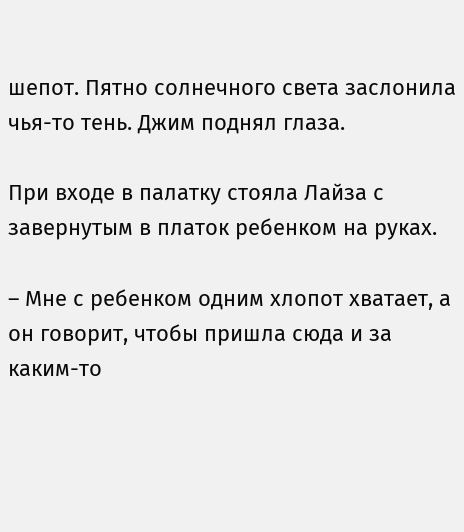шепот. Пятно солнечного света заслонила чья-то тень. Джим поднял глаза.

При входе в палатку стояла Лайза с завернутым в платок ребенком на руках.

– Мне с ребенком одним хлопот хватает, а он говорит, чтобы пришла сюда и за каким-то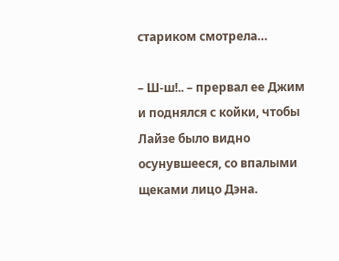стариком смотрела…

– Ш-ш!.. – прервал ее Джим и поднялся с койки, чтобы Лайзе было видно осунувшееся, со впалыми щеками лицо Дэна.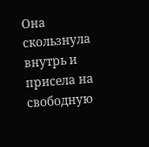Она скользнула внутрь и присела на свободную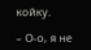койку.

– О-о, я не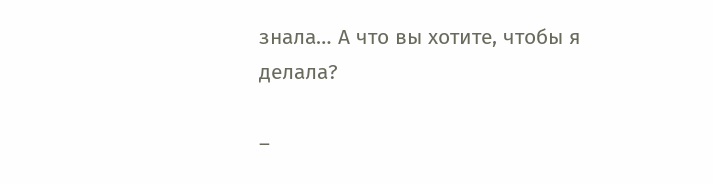знала… А что вы хотите, чтобы я делала?

–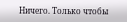Ничего. Только чтобы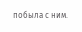побыла с ним.